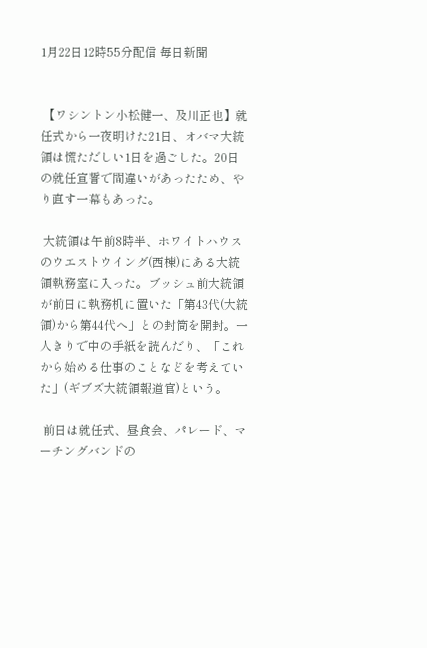1月22日12時55分配信 毎日新聞


 【ワシントン小松健一、及川正也】就任式から一夜明けた21日、オバマ大統領は慌ただしい1日を過ごした。20日の就任宣誓で間違いがあったため、やり直す一幕もあった。

 大統領は午前8時半、ホワイトハウスのウエストウイング(西棟)にある大統領執務室に入った。ブッシュ前大統領が前日に執務机に置いた「第43代(大統領)から第44代へ」との封筒を開封。一人きりで中の手紙を読んだり、「これから始める仕事のことなどを考えていた」(ギブズ大統領報道官)という。

 前日は就任式、昼食会、パレード、マーチングバンドの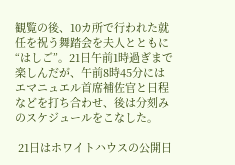観覧の後、10カ所で行われた就任を祝う舞踏会を夫人とともに“はしご”。21日午前1時過ぎまで楽しんだが、午前8時45分にはエマニュエル首席補佐官と日程などを打ち合わせ、後は分刻みのスケジュールをこなした。

 21日はホワイトハウスの公開日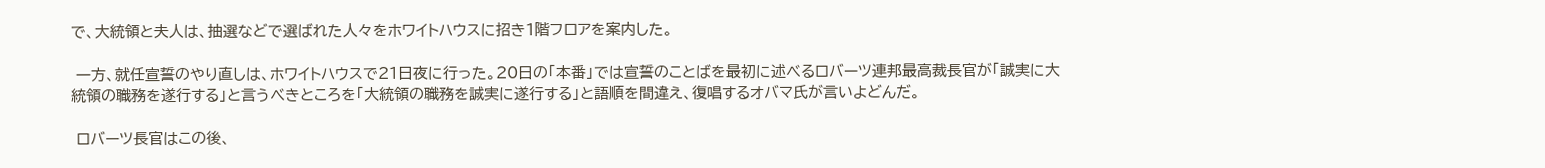で、大統領と夫人は、抽選などで選ばれた人々をホワイトハウスに招き1階フロアを案内した。

 一方、就任宣誓のやり直しは、ホワイトハウスで21日夜に行った。20日の「本番」では宣誓のことばを最初に述べるロバーツ連邦最高裁長官が「誠実に大統領の職務を遂行する」と言うべきところを「大統領の職務を誠実に遂行する」と語順を間違え、復唱するオバマ氏が言いよどんだ。

 ロバーツ長官はこの後、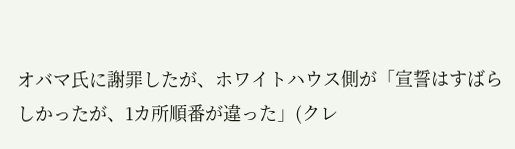オバマ氏に謝罪したが、ホワイトハウス側が「宣誓はすばらしかったが、1カ所順番が違った」(クレ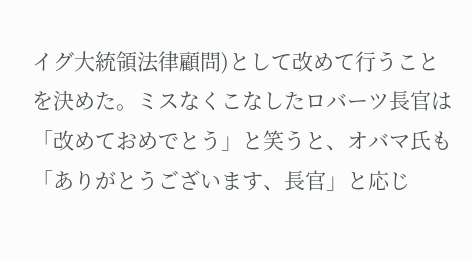イグ大統領法律顧問)として改めて行うことを決めた。ミスなくこなしたロバーツ長官は「改めておめでとう」と笑うと、オバマ氏も「ありがとうございます、長官」と応じ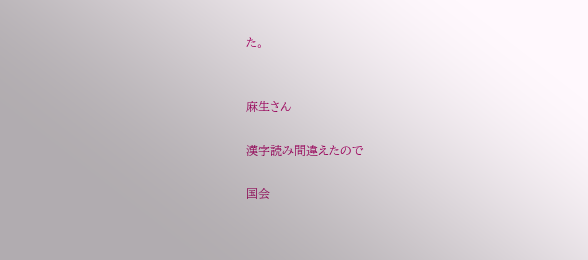た。


麻生さん

漢字読み間違えたので

国会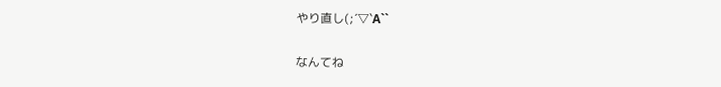やり直し(;´▽`A``

なんてね